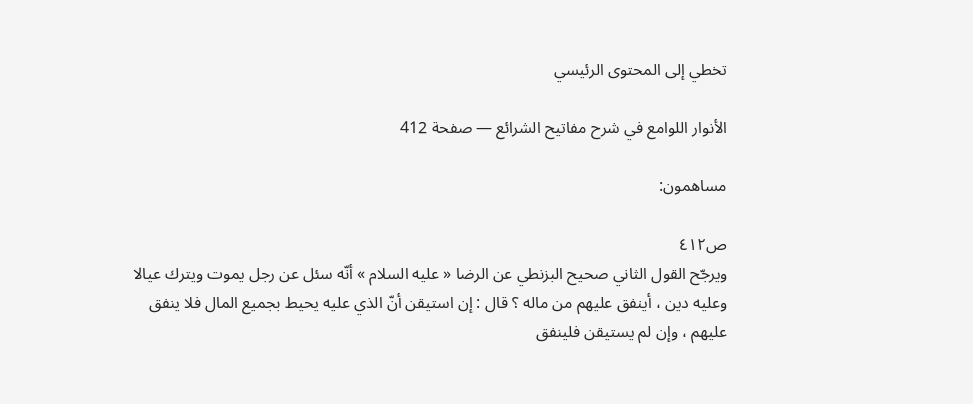تخطي إلى المحتوى الرئيسي

الأنوار اللوامع في شرح مفاتيح الشرائع — صفحة 412

مساهمون:

ص٤١٢
ويرجّح القول الثاني صحيح البزنطي عن الرضا « عليه السلام » أنّه سئل عن رجل يموت ويترك عيالا وعليه دين ، أينفق عليهم من ماله ؟ قال : إن استيقن أنّ الذي عليه يحيط بجميع المال فلا ينفق عليهم ، وإن لم يستيقن فلينفق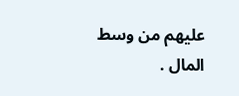عليهم من وسط المال .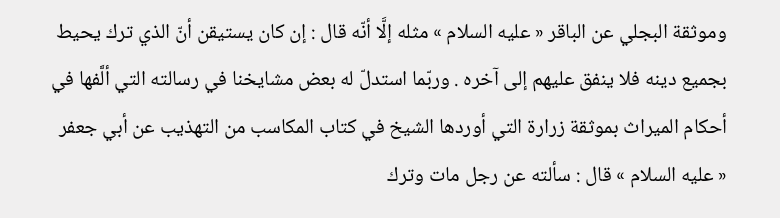وموثقة البجلي عن الباقر « عليه السلام » مثله إلَّا أنّه قال : إن كان يستيقن أنّ الذي ترك يحيط بجميع دينه فلا ينفق عليهم إلى آخره . وربّما استدلّ له بعض مشايخنا في رسالته التي ألَّفها في أحكام الميراث بموثقة زرارة التي أوردها الشيخ في كتاب المكاسب من التهذيب عن أبي جعفر « عليه السلام » قال : سألته عن رجل مات وترك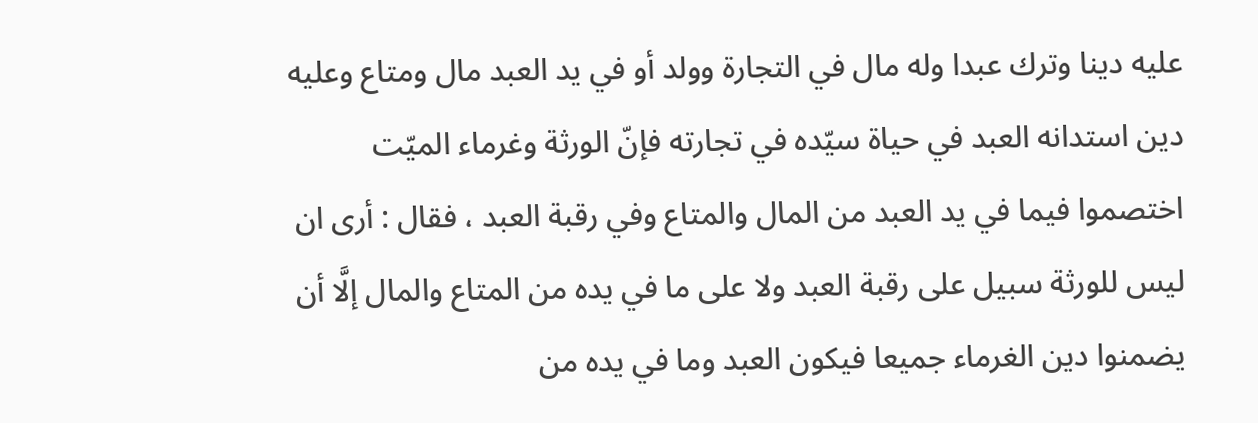عليه دينا وترك عبدا وله مال في التجارة وولد أو في يد العبد مال ومتاع وعليه دين استدانه العبد في حياة سيّده في تجارته فإنّ الورثة وغرماء الميّت اختصموا فيما في يد العبد من المال والمتاع وفي رقبة العبد ، فقال : أرى ان ليس للورثة سبيل على رقبة العبد ولا على ما في يده من المتاع والمال إلَّا أن يضمنوا دين الغرماء جميعا فيكون العبد وما في يده من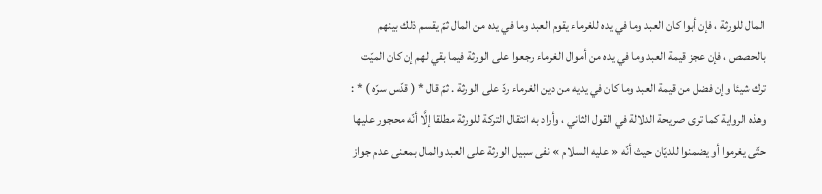المال للورثة ، فإن أبوا كان العبد وما في يده للغرماء يقوم العبد وما في يده من المال ثمّ يقسم ذلك بينهم بالحصص ، فإن عجز قيمة العبد وما في يده من أموال الغرماء رجعوا على الورثة فيما بقي لهم إن كان الميّت ترك شيئا وإن فضل من قيمة العبد وما كان في يديه من دين الغرماء ردّ على الورثة . ثمّ قال * ( قدّس سرّه ) * : وهذه الرواية كما ترى صريحة الدلالة في القول الثاني ، وأراد به انتقال التركة للورثة مطلقا إلَّا أنّه محجور عليها حتّى يغرموا أو يضمنوا للديّان حيث أنّه « عليه السلام » نفى سبيل الورثة على العبد والمال بمعنى عدم جواز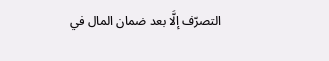التصرّف إلَّا بعد ضمان المال في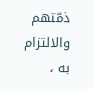ذمّتهم والالتزام به ،